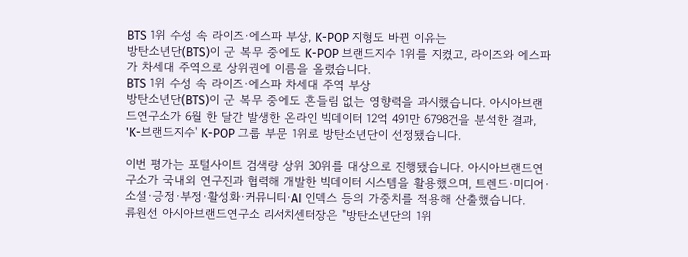BTS 1위 수성 속 라이즈·에스파 부상, K-POP 지형도 바뀐 이유는
방탄소년단(BTS)이 군 복무 중에도 K-POP 브랜드지수 1위를 지켰고, 라이즈와 에스파가 차세대 주역으로 상위권에 이름을 올렸습니다.
BTS 1위 수성 속 라이즈·에스파 차세대 주역 부상
방탄소년단(BTS)이 군 복무 중에도 흔들림 없는 영향력을 과시했습니다. 아시아브랜드연구소가 6월 한 달간 발생한 온라인 빅데이터 12억 491만 6798건을 분석한 결과, 'K-브랜드지수' K-POP 그룹 부문 1위로 방탄소년단이 선정됐습니다.

이번 평가는 포털사이트 검색량 상위 30위를 대상으로 진행됐습니다. 아시아브랜드연구소가 국내외 연구진과 협력해 개발한 빅데이터 시스템을 활용했으며, 트렌드·미디어·소셜·긍정·부정·활성화·커뮤니티·AI 인덱스 등의 가중치를 적용해 산출했습니다.
류원선 아시아브랜드연구소 리서치센터장은 "방탄소년단의 1위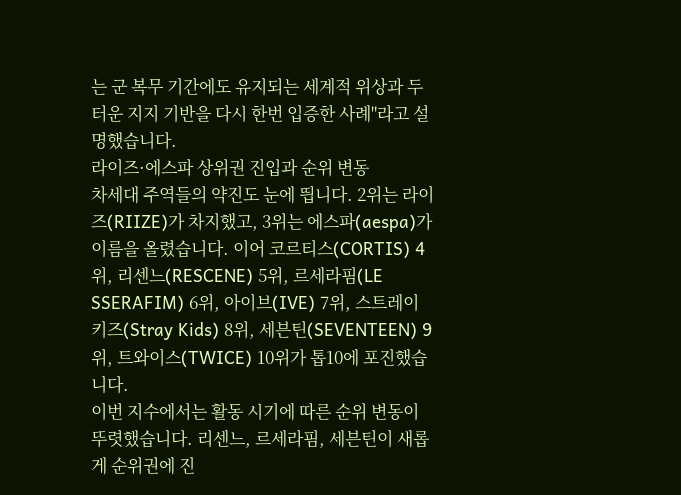는 군 복무 기간에도 유지되는 세계적 위상과 두터운 지지 기반을 다시 한번 입증한 사례"라고 설명했습니다.
라이즈·에스파 상위권 진입과 순위 변동
차세대 주역들의 약진도 눈에 띕니다. 2위는 라이즈(RIIZE)가 차지했고, 3위는 에스파(aespa)가 이름을 올렸습니다. 이어 코르티스(CORTIS) 4위, 리센느(RESCENE) 5위, 르세라핌(LE SSERAFIM) 6위, 아이브(IVE) 7위, 스트레이 키즈(Stray Kids) 8위, 세븐틴(SEVENTEEN) 9위, 트와이스(TWICE) 10위가 톱10에 포진했습니다.
이번 지수에서는 활동 시기에 따른 순위 변동이 뚜렷했습니다. 리센느, 르세라핌, 세븐틴이 새롭게 순위권에 진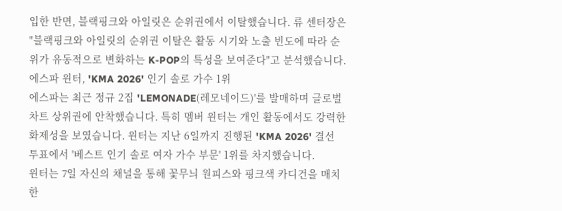입한 반면, 블랙핑크와 아일릿은 순위권에서 이탈했습니다. 류 센터장은 "블랙핑크와 아일릿의 순위권 이탈은 활동 시기와 노출 빈도에 따라 순위가 유동적으로 변화하는 K-POP의 특성을 보여준다"고 분석했습니다.
에스파 윈터, 'KMA 2026' 인기 솔로 가수 1위
에스파는 최근 정규 2집 'LEMONADE(레모네이드)'를 발매하며 글로벌 차트 상위권에 안착했습니다. 특히 멤버 윈터는 개인 활동에서도 강력한 화제성을 보였습니다. 윈터는 지난 6일까지 진행된 'KMA 2026' 결선 투표에서 '베스트 인기 솔로 여자 가수 부문' 1위를 차지했습니다.
윈터는 7일 자신의 채널을 통해 꽃무늬 원피스와 핑크색 카디건을 매치한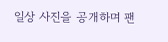일상 사진을 공개하며 팬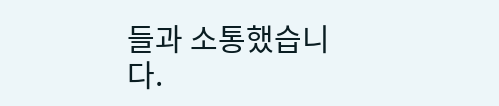들과 소통했습니다.